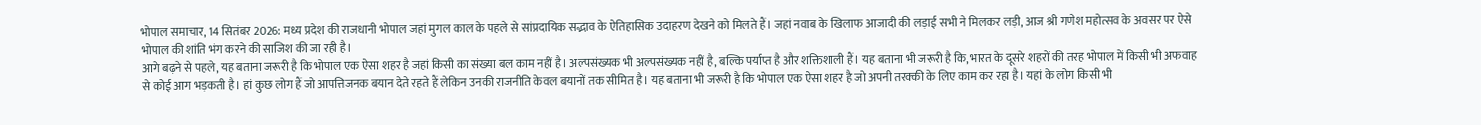भोपाल समाचार, 14 सितंबर 2026: मध्य प्रदेश की राजधानी भोपाल जहां मुगल काल के पहले से सांप्रदायिक सद्भाव के ऐतिहासिक उदाहरण देखने को मिलते हैं। जहां नवाब के खिलाफ आजादी की लड़ाई सभी ने मिलकर लड़ी, आज श्री गणेश महोत्सव के अवसर पर ऐसे भोपाल की शांति भंग करने की साजिश की जा रही है।
आगे बढ़ने से पहले, यह बताना जरूरी है कि भोपाल एक ऐसा शहर है जहां किसी का संख्या बल काम नहीं है। अल्पसंख्यक भी अल्पसंख्यक नहीं है, बल्कि पर्याप्त है और शक्तिशाली हैं। यह बताना भी जरूरी है कि, भारत के दूसरे शहरों की तरह भोपाल में किसी भी अफवाह से कोई आग भड़कती है। हां कुछ लोग हैं जो आपत्तिजनक बयान देते रहते हैं लेकिन उनकी राजनीति केवल बयानों तक सीमित है। यह बताना भी जरूरी है कि भोपाल एक ऐसा शहर है जो अपनी तरक्की के लिए काम कर रहा है। यहां के लोग किसी भी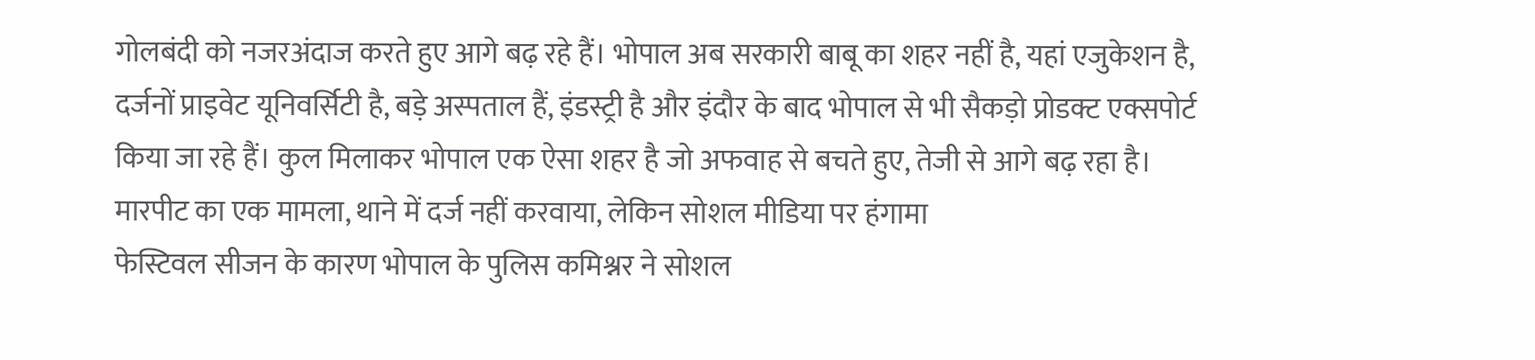गोलबंदी को नजरअंदाज करते हुए आगे बढ़ रहे हैं। भोपाल अब सरकारी बाबू का शहर नहीं है, यहां एजुकेशन है, दर्जनों प्राइवेट यूनिवर्सिटी है, बड़े अस्पताल हैं, इंडस्ट्री है और इंदौर के बाद भोपाल से भी सैकड़ो प्रोडक्ट एक्सपोर्ट किया जा रहे हैं। कुल मिलाकर भोपाल एक ऐसा शहर है जो अफवाह से बचते हुए, तेजी से आगे बढ़ रहा है।
मारपीट का एक मामला, थाने में दर्ज नहीं करवाया, लेकिन सोशल मीडिया पर हंगामा
फेस्टिवल सीजन के कारण भोपाल के पुलिस कमिश्नर ने सोशल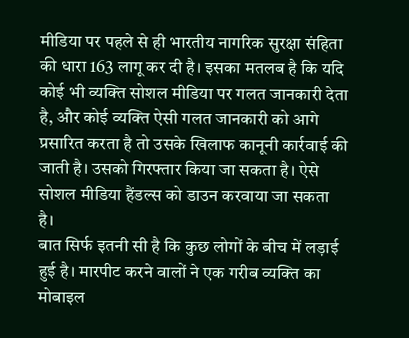मीडिया पर पहले से ही भारतीय नागरिक सुरक्षा संहिता की धारा 163 लागू कर दी है। इसका मतलब है कि यदि कोई भी व्यक्ति सोशल मीडिया पर गलत जानकारी देता है, और कोई व्यक्ति ऐसी गलत जानकारी को आगे प्रसारित करता है तो उसके खिलाफ कानूनी कार्रवाई की जाती है। उसको गिरफ्तार किया जा सकता है। ऐसे सोशल मीडिया हैंडल्स को डाउन करवाया जा सकता है।
बात सिर्फ इतनी सी है कि कुछ लोगों के बीच में लड़ाई हुई है। मारपीट करने वालों ने एक गरीब व्यक्ति का मोबाइल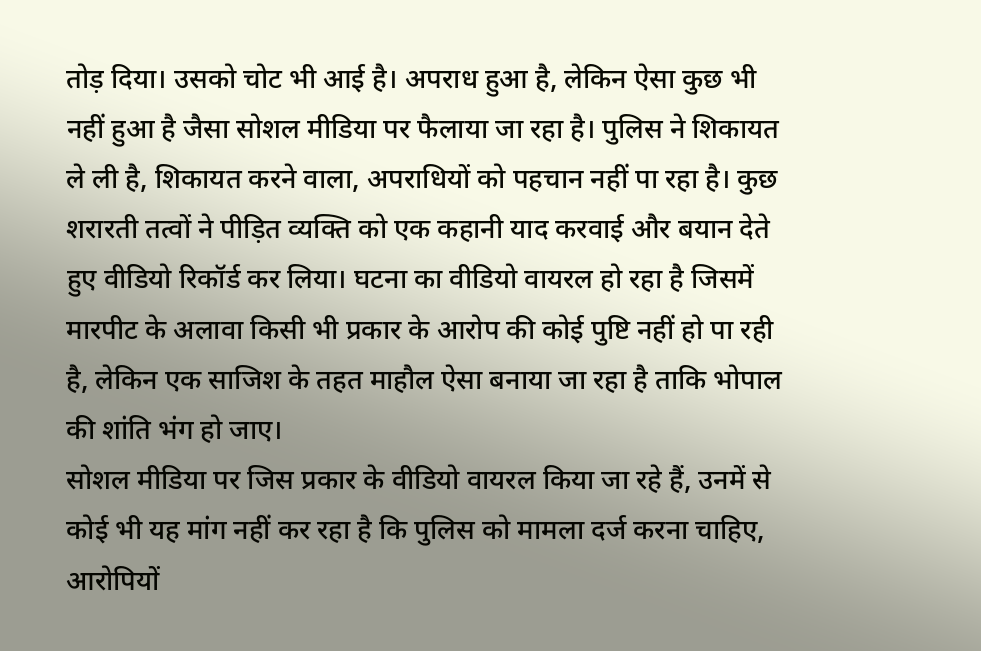तोड़ दिया। उसको चोट भी आई है। अपराध हुआ है, लेकिन ऐसा कुछ भी नहीं हुआ है जैसा सोशल मीडिया पर फैलाया जा रहा है। पुलिस ने शिकायत ले ली है, शिकायत करने वाला, अपराधियों को पहचान नहीं पा रहा है। कुछ शरारती तत्वों ने पीड़ित व्यक्ति को एक कहानी याद करवाई और बयान देते हुए वीडियो रिकॉर्ड कर लिया। घटना का वीडियो वायरल हो रहा है जिसमें मारपीट के अलावा किसी भी प्रकार के आरोप की कोई पुष्टि नहीं हो पा रही है, लेकिन एक साजिश के तहत माहौल ऐसा बनाया जा रहा है ताकि भोपाल की शांति भंग हो जाए।
सोशल मीडिया पर जिस प्रकार के वीडियो वायरल किया जा रहे हैं, उनमें से कोई भी यह मांग नहीं कर रहा है कि पुलिस को मामला दर्ज करना चाहिए, आरोपियों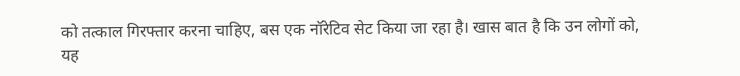को तत्काल गिरफ्तार करना चाहिए, बस एक नॉरेटिव सेट किया जा रहा है। खास बात है कि उन लोगों को, यह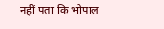नहीं पता कि भोपाल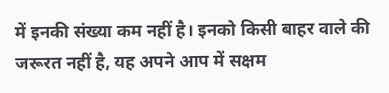में इनकी संख्या कम नहीं है। इनको किसी बाहर वाले की जरूरत नहीं है, यह अपने आप में सक्षम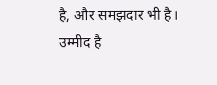है, और समझदार भी है।
उम्मीद है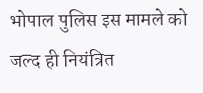भोपाल पुलिस इस मामले को जल्द ही नियंत्रित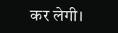कर लेगी।